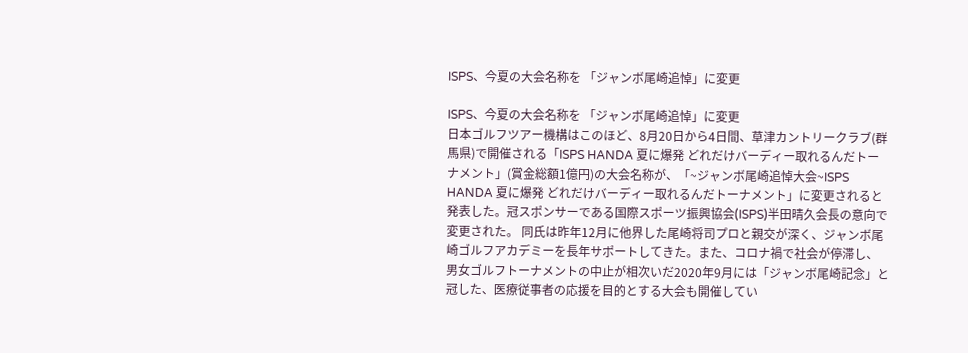ISPS、今夏の大会名称を 「ジャンボ尾崎追悼」に変更

ISPS、今夏の大会名称を 「ジャンボ尾崎追悼」に変更
日本ゴルフツアー機構はこのほど、8月20日から4日間、草津カントリークラブ(群馬県)で開催される「ISPS HANDA 夏に爆発 どれだけバーディー取れるんだトーナメント」(賞金総額1億円)の大会名称が、「~ジャンボ尾崎追悼大会~ISPS HANDA 夏に爆発 どれだけバーディー取れるんだトーナメント」に変更されると発表した。冠スポンサーである国際スポーツ振興協会(ISPS)半田晴久会長の意向で変更された。 同氏は昨年12月に他界した尾崎将司プロと親交が深く、ジャンボ尾崎ゴルフアカデミーを長年サポートしてきた。また、コロナ禍で社会が停滞し、男女ゴルフトーナメントの中止が相次いだ2020年9月には「ジャンボ尾崎記念」と冠した、医療従事者の応援を目的とする大会も開催してい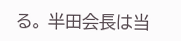る。 半田会長は当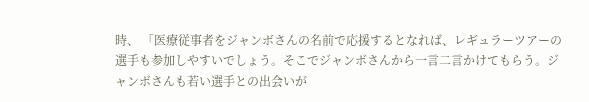時、 「医療従事者をジャンボさんの名前で応援するとなれば、レギュラーツアーの選手も参加しやすいでしょう。そこでジャンボさんから一言二言かけてもらう。ジャンボさんも若い選手との出会いが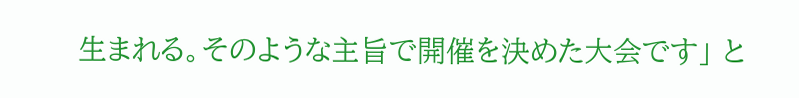生まれる。そのような主旨で開催を決めた大会です」 と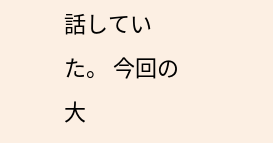話していた。 今回の大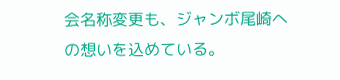会名称変更も、ジャンボ尾崎への想いを込めている。